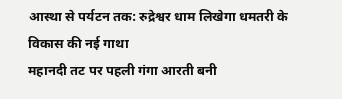आस्था से पर्यटन तक: रुद्रेश्वर धाम लिखेगा धमतरी के विकास की नई गाथा
महानदी तट पर पहली गंगा आरती बनी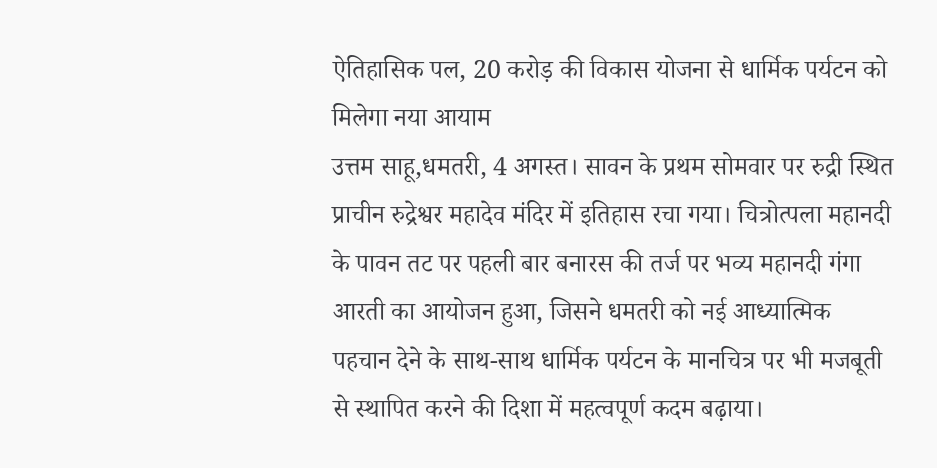ऐतिहासिक पल, 20 करोड़ की विकास योजना से धार्मिक पर्यटन को मिलेगा नया आयाम
उत्तम साहू,धमतरी, 4 अगस्त। सावन के प्रथम सोमवार पर रुद्री स्थित प्राचीन रुद्रेश्वर महादेव मंदिर में इतिहास रचा गया। चित्रोत्पला महानदी के पावन तट पर पहली बार बनारस की तर्ज पर भव्य महानदी गंगा आरती का आयोजन हुआ, जिसने धमतरी को नई आध्यात्मिक पहचान देने के साथ-साथ धार्मिक पर्यटन के मानचित्र पर भी मजबूती से स्थापित करने की दिशा में महत्वपूर्ण कदम बढ़ाया।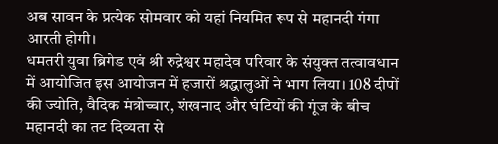अब सावन के प्रत्येक सोमवार को यहां नियमित रूप से महानदी गंगा आरती होगी।
धमतरी युवा ब्रिगेड एवं श्री रुद्रेश्वर महादेव परिवार के संयुक्त तत्वावधान में आयोजित इस आयोजन में हजारों श्रद्धालुओं ने भाग लिया। 108 दीपों की ज्योति, वैदिक मंत्रोच्चार, शंखनाद और घंटियों की गूंज के बीच महानदी का तट दिव्यता से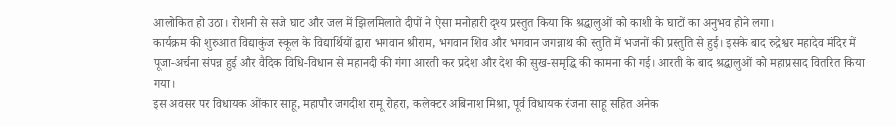आलोकित हो उठा। रोशनी से सजे घाट और जल में झिलमिलाते दीपों ने ऐसा मनोहारी दृश्य प्रस्तुत किया कि श्रद्धालुओं को काशी के घाटों का अनुभव होने लगा।
कार्यक्रम की शुरुआत विद्याकुंज स्कूल के विद्यार्थियों द्वारा भगवान श्रीराम, भगवान शिव और भगवान जगन्नाथ की स्तुति में भजनों की प्रस्तुति से हुई। इसके बाद रुद्रेश्वर महादेव मंदिर में पूजा-अर्चना संपन्न हुई और वैदिक विधि-विधान से महानदी की गंगा आरती कर प्रदेश और देश की सुख-समृद्धि की कामना की गई। आरती के बाद श्रद्धालुओं को महाप्रसाद वितरित किया गया।
इस अवसर पर विधायक ओंकार साहू, महापौर जगदीश रामू रोहरा, कलेक्टर अबिनाश मिश्रा, पूर्व विधायक रंजना साहू सहित अनेक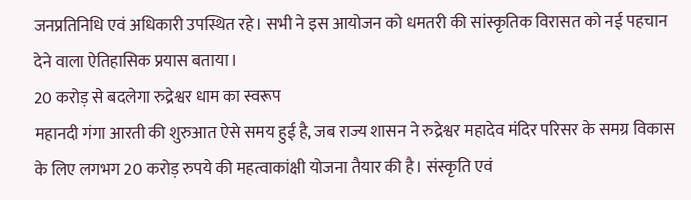जनप्रतिनिधि एवं अधिकारी उपस्थित रहे। सभी ने इस आयोजन को धमतरी की सांस्कृतिक विरासत को नई पहचान देने वाला ऐतिहासिक प्रयास बताया।
20 करोड़ से बदलेगा रुद्रेश्वर धाम का स्वरूप
महानदी गंगा आरती की शुरुआत ऐसे समय हुई है, जब राज्य शासन ने रुद्रेश्वर महादेव मंदिर परिसर के समग्र विकास के लिए लगभग 20 करोड़ रुपये की महत्वाकांक्षी योजना तैयार की है। संस्कृति एवं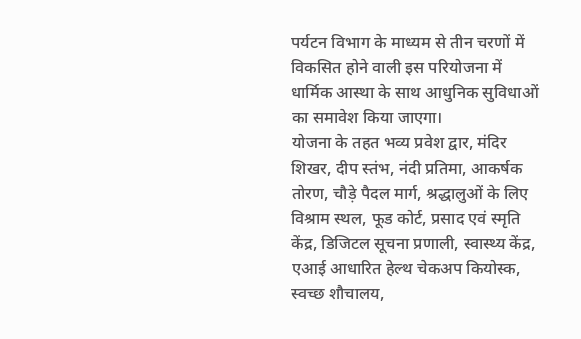पर्यटन विभाग के माध्यम से तीन चरणों में विकसित होने वाली इस परियोजना में धार्मिक आस्था के साथ आधुनिक सुविधाओं का समावेश किया जाएगा।
योजना के तहत भव्य प्रवेश द्वार, मंदिर शिखर, दीप स्तंभ, नंदी प्रतिमा, आकर्षक तोरण, चौड़े पैदल मार्ग, श्रद्धालुओं के लिए विश्राम स्थल, फूड कोर्ट, प्रसाद एवं स्मृति केंद्र, डिजिटल सूचना प्रणाली, स्वास्थ्य केंद्र, एआई आधारित हेल्थ चेकअप कियोस्क, स्वच्छ शौचालय,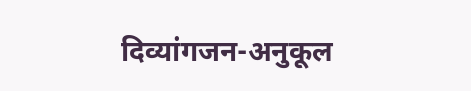दिव्यांगजन-अनुकूल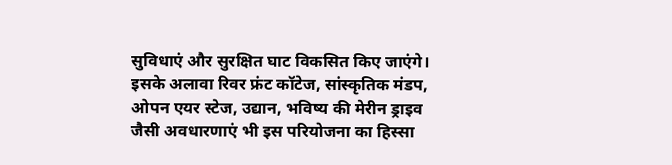सुविधाएं और सुरक्षित घाट विकसित किए जाएंगे।
इसके अलावा रिवर फ्रंट कॉटेज, सांस्कृतिक मंडप, ओपन एयर स्टेज, उद्यान, भविष्य की मेरीन ड्राइव जैसी अवधारणाएं भी इस परियोजना का हिस्सा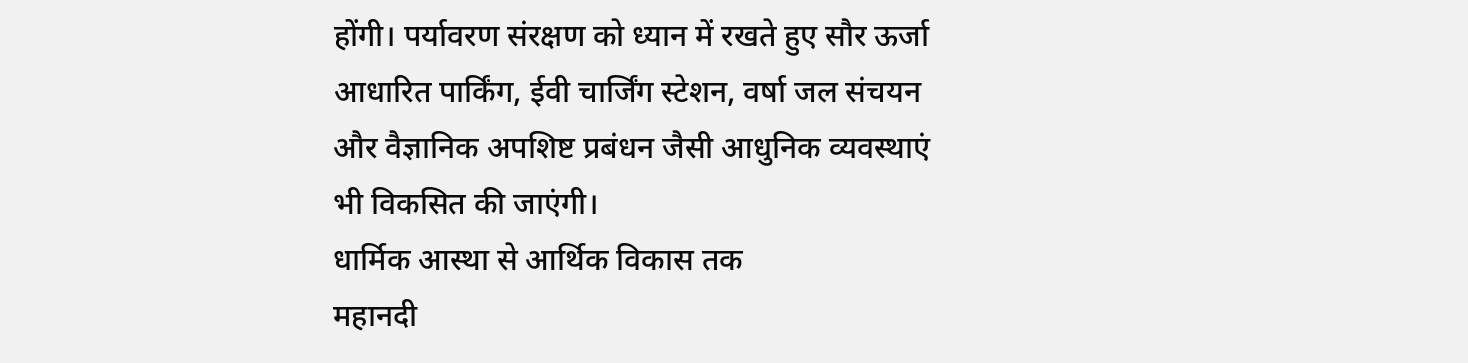होंगी। पर्यावरण संरक्षण को ध्यान में रखते हुए सौर ऊर्जा आधारित पार्किंग, ईवी चार्जिंग स्टेशन, वर्षा जल संचयन और वैज्ञानिक अपशिष्ट प्रबंधन जैसी आधुनिक व्यवस्थाएं भी विकसित की जाएंगी।
धार्मिक आस्था से आर्थिक विकास तक
महानदी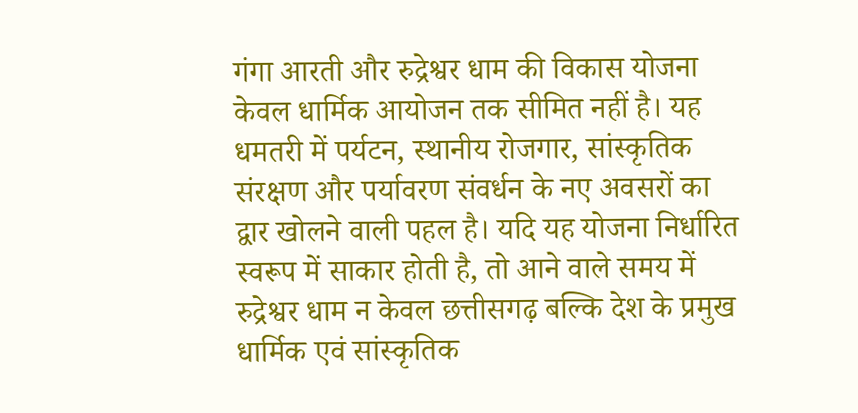गंगा आरती और रुद्रेश्वर धाम की विकास योजना केवल धार्मिक आयोजन तक सीमित नहीं है। यह धमतरी में पर्यटन, स्थानीय रोजगार, सांस्कृतिक संरक्षण और पर्यावरण संवर्धन के नए अवसरों का द्वार खोलने वाली पहल है। यदि यह योजना निर्धारित स्वरूप में साकार होती है, तो आने वाले समय में रुद्रेश्वर धाम न केवल छत्तीसगढ़ बल्कि देश के प्रमुख धार्मिक एवं सांस्कृतिक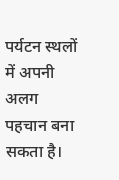पर्यटन स्थलों में अपनी अलग पहचान बना सकता है।